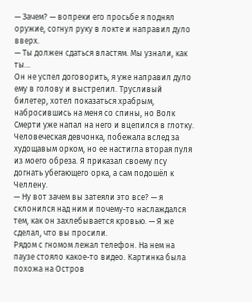— Зачем? — вопреки его просьбе я поднял оружие, согнул руку в локте и направил дуло вверх.
— Ты должен сдаться властям. Мы узнали, как ты…
Он не успел договорить, я уже направил дуло ему в голову и выстрелил. Трусливый билетер, хотел показаться храбрым, набросившись на меня со спины, но Волк Смерти уже напал на него и вцепился в глотку. Человеческая девчонка, побежала вслед за худощавым орком, но ее настигла вторая пуля из моего обреза. Я приказал своему псу догнать убегающего орка, а сам подошёл к Челлену.
— Ну вот зачем вы затеяли это все? — я склонился над ним и почему-то наслаждался тем, как он захлебывается кровью. — Я же сделал, что вы просили.
Рядом с гномом лежал телефон. На нем на паузе стояло какое-то видео. Картинка была похожа на Остров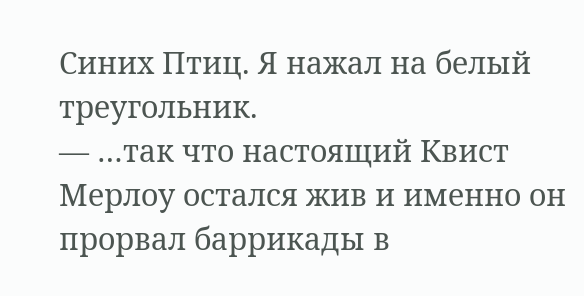Синих Птиц. Я нажал на белый треугольник.
— …так что настоящий Квист Мерлоу остался жив и именно он прорвал баррикады в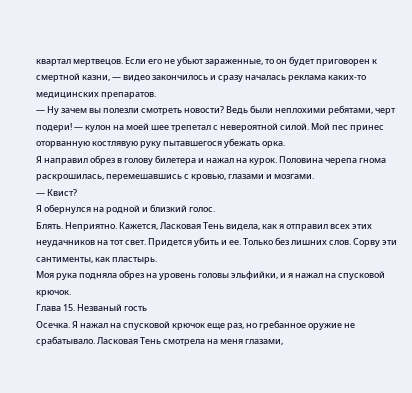квартал мертвецов. Если его не убьют зараженные, то он будет приговорен к смертной казни, — видео закончилось и сразу началась реклама каких-то медицинских препаратов.
— Ну зачем вы полезли смотреть новости? Ведь были неплохими ребятами, черт подери! — кулон на моей шее трепетал с невероятной силой. Мой пес принес оторванную костлявую руку пытавшегося убежать орка.
Я направил обрез в голову билетера и нажал на курок. Половина черепа гнома раскрошилась, перемешавшись с кровью, глазами и мозгами.
— Квист?
Я обернулся на родной и близкий голос.
Блять. Неприятно. Кажется, Ласковая Тень видела, как я отправил всех этих неудачников на тот свет. Придется убить и ее. Только без лишних слов. Сорву эти сантименты, как пластырь.
Моя рука подняла обрез на уровень головы эльфийки, и я нажал на спусковой крючок.
Глава 15. Незваный гость
Осечка. Я нажал на спусковой крючок еще раз, но гребанное оружие не срабатывало. Ласковая Тень смотрела на меня глазами,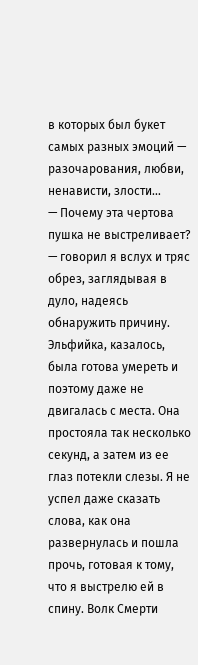в которых был букет самых разных эмоций — разочарования, любви, ненависти, злости…
— Почему эта чертова пушка не выстреливает? — говорил я вслух и тряс обрез, заглядывая в дуло, надеясь обнаружить причину.
Эльфийка, казалось, была готова умереть и поэтому даже не двигалась с места. Она простояла так несколько секунд, а затем из ее глаз потекли слезы. Я не успел даже сказать слова, как она развернулась и пошла прочь, готовая к тому, что я выстрелю ей в спину. Волк Смерти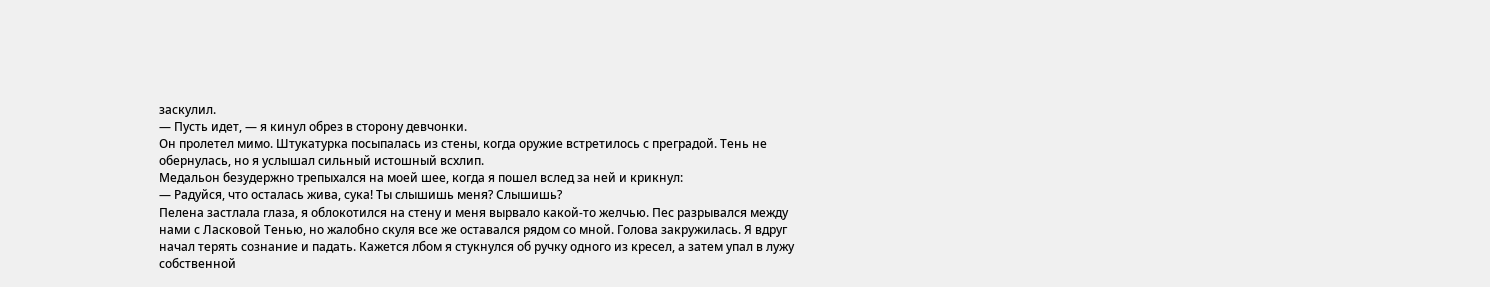заскулил.
— Пусть идет, — я кинул обрез в сторону девчонки.
Он пролетел мимо. Штукатурка посыпалась из стены, когда оружие встретилось с преградой. Тень не обернулась, но я услышал сильный истошный всхлип.
Медальон безудержно трепыхался на моей шее, когда я пошел вслед за ней и крикнул:
— Радуйся, что осталась жива, сука! Ты слышишь меня? Слышишь?
Пелена застлала глаза, я облокотился на стену и меня вырвало какой-то желчью. Пес разрывался между нами с Ласковой Тенью, но жалобно скуля все же оставался рядом со мной. Голова закружилась. Я вдруг начал терять сознание и падать. Кажется лбом я стукнулся об ручку одного из кресел, а затем упал в лужу собственной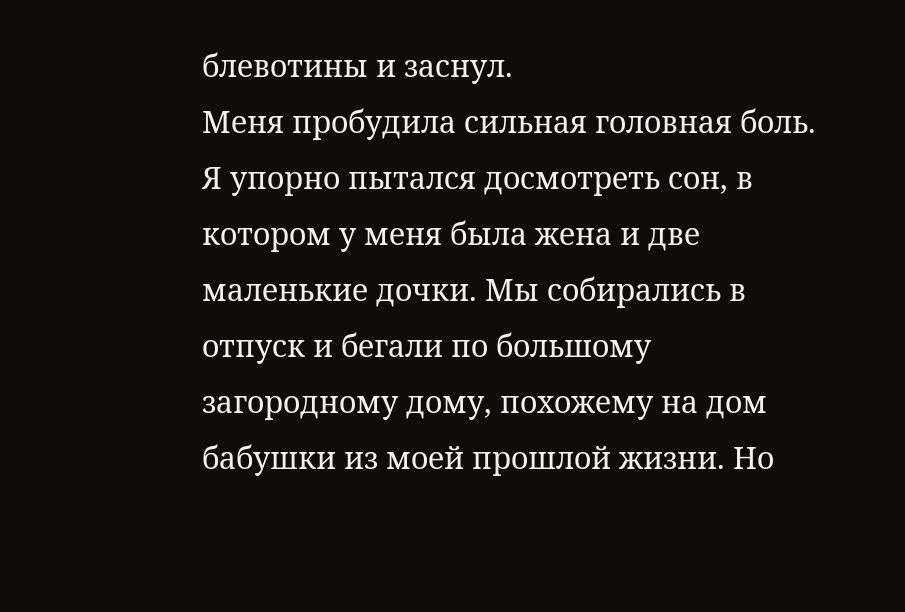блевотины и заснул.
Меня пробудила сильная головная боль. Я упорно пытался досмотреть сон, в котором у меня была жена и две маленькие дочки. Мы собирались в отпуск и бегали по большому загородному дому, похожему на дом бабушки из моей прошлой жизни. Но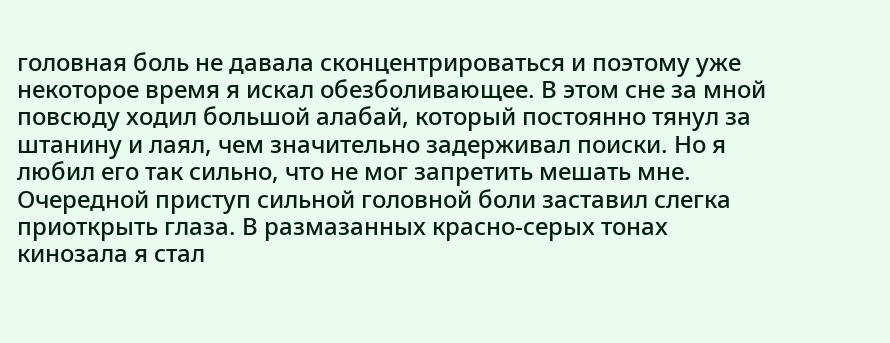головная боль не давала сконцентрироваться и поэтому уже некоторое время я искал обезболивающее. В этом сне за мной повсюду ходил большой алабай, который постоянно тянул за штанину и лаял, чем значительно задерживал поиски. Но я любил его так сильно, что не мог запретить мешать мне.
Очередной приступ сильной головной боли заставил слегка приоткрыть глаза. В размазанных красно-серых тонах кинозала я стал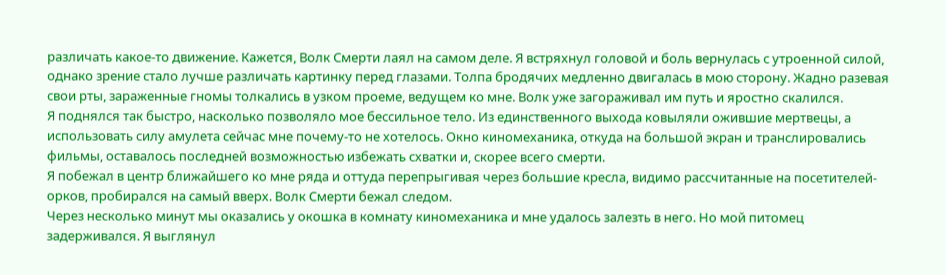различать какое-то движение. Кажется, Волк Смерти лаял на самом деле. Я встряхнул головой и боль вернулась с утроенной силой, однако зрение стало лучше различать картинку перед глазами. Толпа бродячих медленно двигалась в мою сторону. Жадно разевая свои рты, зараженные гномы толкались в узком проеме, ведущем ко мне. Волк уже загораживал им путь и яростно скалился.
Я поднялся так быстро, насколько позволяло мое бессильное тело. Из единственного выхода ковыляли ожившие мертвецы, а использовать силу амулета сейчас мне почему-то не хотелось. Окно киномеханика, откуда на большой экран и транслировались фильмы, оставалось последней возможностью избежать схватки и, скорее всего смерти.
Я побежал в центр ближайшего ко мне ряда и оттуда перепрыгивая через большие кресла, видимо рассчитанные на посетителей-орков, пробирался на самый вверх. Волк Смерти бежал следом.
Через несколько минут мы оказались у окошка в комнату киномеханика и мне удалось залезть в него. Но мой питомец задерживался. Я выглянул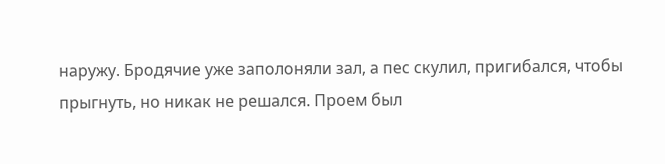наружу. Бродячие уже заполоняли зал, а пес скулил, пригибался, чтобы прыгнуть, но никак не решался. Проем был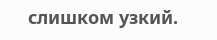слишком узкий.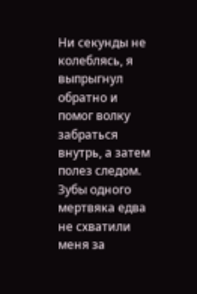Ни секунды не колеблясь, я выпрыгнул обратно и помог волку забраться внутрь, а затем полез следом. Зубы одного мертвяка едва не схватили меня за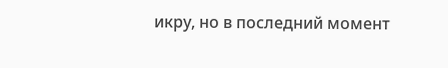икру, но в последний момент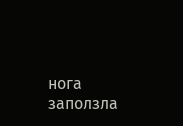нога заползла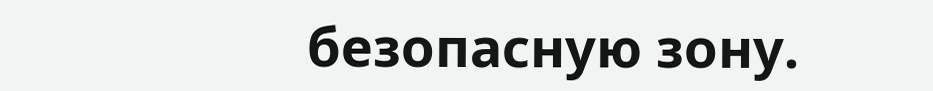безопасную зону.